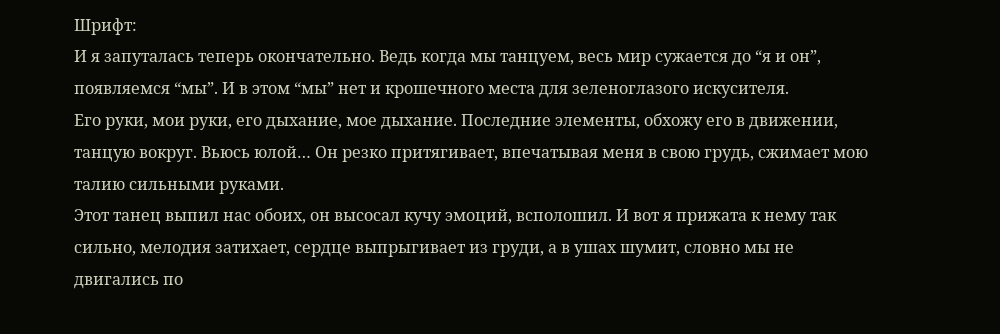Шрифт:
И я запуталась теперь окончательно. Ведь когда мы танцуем, весь мир сужается до “я и он”, появляемся “мы”. И в этом “мы” нет и крошечного места для зеленоглазого искусителя.
Его руки, мои руки, его дыхание, мое дыхание. Последние элементы, обхожу его в движении, танцую вокруг. Вьюсь юлой… Он резко притягивает, впечатывая меня в свою грудь, сжимает мою талию сильными руками.
Этот танец выпил нас обоих, он высосал кучу эмоций, всполошил. И вот я прижата к нему так сильно, мелодия затихает, сердце выпрыгивает из груди, а в ушах шумит, словно мы не двигались по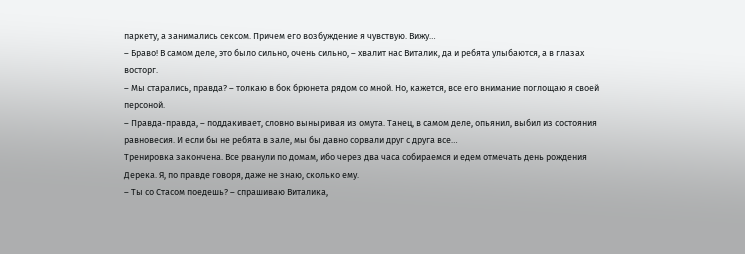паркету, а занимались сексом. Причем его возбуждение я чувствую. Вижу…
– Браво! В самом деле, это было сильно, очень сильно, – хвалит нас Виталик, да и ребята улыбаются, а в глазах восторг.
– Мы старались, правда? – толкаю в бок брюнета рядом со мной. Но, кажется, все его внимание поглощаю я своей персоной.
– Правда-правда, – поддакивает, словно выныривая из омута. Танец, в самом деле, опьянил, выбил из состояния равновесия. И если бы не ребята в зале, мы бы давно сорвали друг с друга все…
Тренировка закончена. Все рванули по домам, ибо через два часа собираемся и едем отмечать день рождения Дерека. Я, по правде говоря, даже не знаю, сколько ему.
– Ты со Стасом поедешь? – спрашиваю Виталика,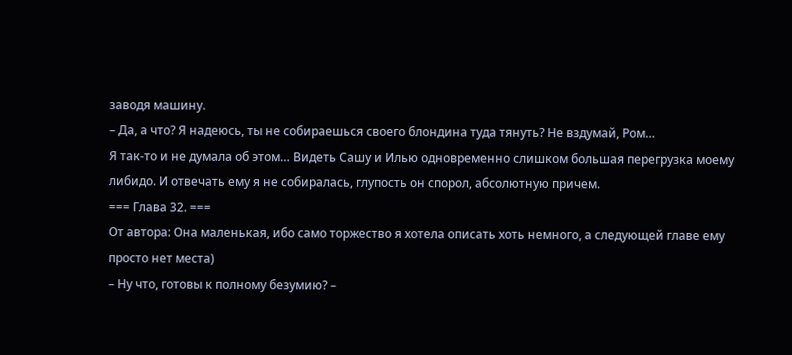заводя машину.
– Да, а что? Я надеюсь, ты не собираешься своего блондина туда тянуть? Не вздумай, Ром…
Я так-то и не думала об этом… Видеть Сашу и Илью одновременно слишком большая перегрузка моему либидо. И отвечать ему я не собиралась, глупость он спорол, абсолютную причем.
=== Глава 32. ===
От автора: Она маленькая, ибо само торжество я хотела описать хоть немного, а следующей главе ему просто нет места)
– Ну что, готовы к полному безумию? –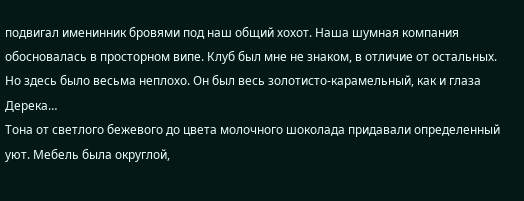подвигал именинник бровями под наш общий хохот. Наша шумная компания обосновалась в просторном випе. Клуб был мне не знаком, в отличие от остальных. Но здесь было весьма неплохо. Он был весь золотисто-карамельный, как и глаза Дерека…
Тона от светлого бежевого до цвета молочного шоколада придавали определенный уют. Мебель была округлой,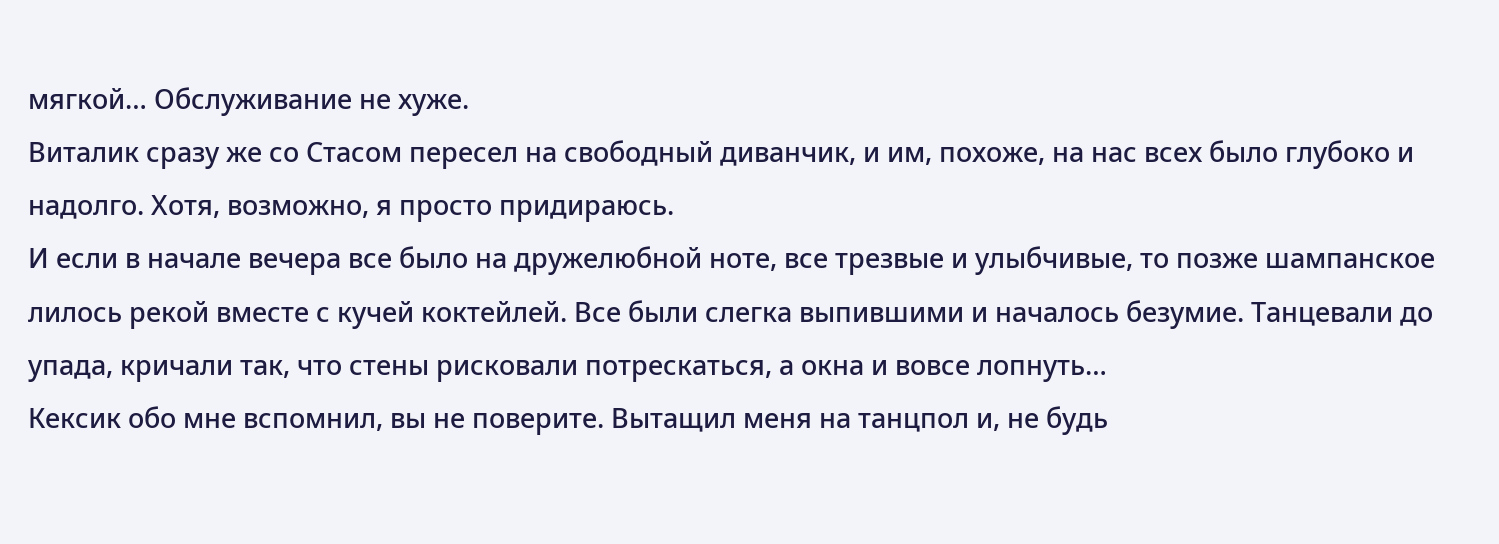мягкой… Обслуживание не хуже.
Виталик сразу же со Стасом пересел на свободный диванчик, и им, похоже, на нас всех было глубоко и надолго. Хотя, возможно, я просто придираюсь.
И если в начале вечера все было на дружелюбной ноте, все трезвые и улыбчивые, то позже шампанское лилось рекой вместе с кучей коктейлей. Все были слегка выпившими и началось безумие. Танцевали до упада, кричали так, что стены рисковали потрескаться, а окна и вовсе лопнуть…
Кексик обо мне вспомнил, вы не поверите. Вытащил меня на танцпол и, не будь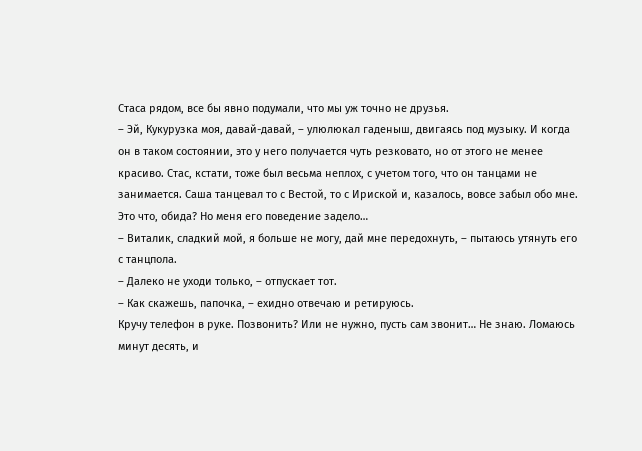Стаса рядом, все бы явно подумали, что мы уж точно не друзья.
– Эй, Кукурузка моя, давай-давай, – улюлюкал гаденыш, двигаясь под музыку. И когда он в таком состоянии, это у него получается чуть резковато, но от этого не менее красиво. Стас, кстати, тоже был весьма неплох, с учетом того, что он танцами не занимается. Саша танцевал то с Вестой, то с Ириской и, казалось, вовсе забыл обо мне. Это что, обида? Но меня его поведение задело…
– Виталик, сладкий мой, я больше не могу, дай мне передохнуть, – пытаюсь утянуть его с танцпола.
– Далеко не уходи только, – отпускает тот.
– Как скажешь, папочка, – ехидно отвечаю и ретируюсь.
Кручу телефон в руке. Позвонить? Или не нужно, пусть сам звонит… Не знаю. Ломаюсь минут десять, и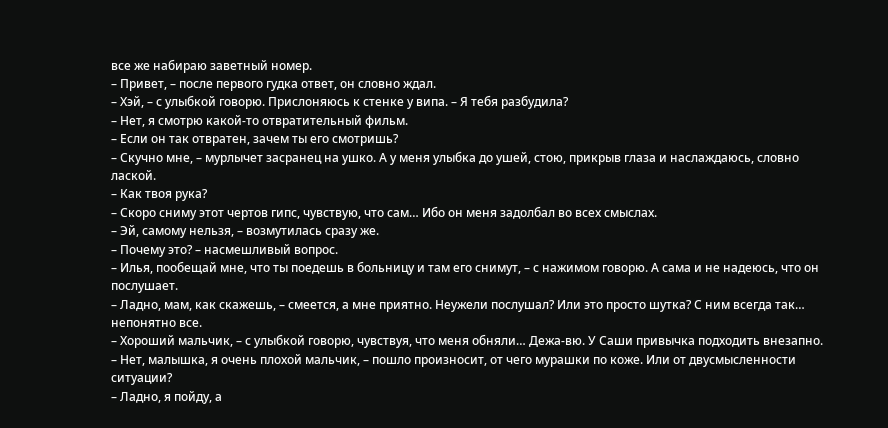все же набираю заветный номер.
– Привет, – после первого гудка ответ, он словно ждал.
– Хэй, – с улыбкой говорю. Прислоняюсь к стенке у випа. – Я тебя разбудила?
– Нет, я смотрю какой-то отвратительный фильм.
– Если он так отвратен, зачем ты его смотришь?
– Скучно мне, – мурлычет засранец на ушко. А у меня улыбка до ушей, стою, прикрыв глаза и наслаждаюсь, словно лаской.
– Как твоя рука?
– Скоро сниму этот чертов гипс, чувствую, что сам… Ибо он меня задолбал во всех смыслах.
– Эй, самому нельзя, – возмутилась сразу же.
– Почему это? – насмешливый вопрос.
– Илья, пообещай мне, что ты поедешь в больницу и там его снимут, – с нажимом говорю. А сама и не надеюсь, что он послушает.
– Ладно, мам, как скажешь, – смеется, а мне приятно. Неужели послушал? Или это просто шутка? С ним всегда так… непонятно все.
– Хороший мальчик, – с улыбкой говорю, чувствуя, что меня обняли… Дежа-вю. У Саши привычка подходить внезапно.
– Нет, малышка, я очень плохой мальчик, – пошло произносит, от чего мурашки по коже. Или от двусмысленности ситуации?
– Ладно, я пойду, а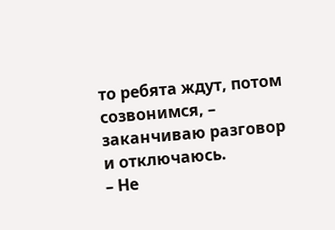то ребята ждут, потом созвонимся, – заканчиваю разговор и отключаюсь.
– Не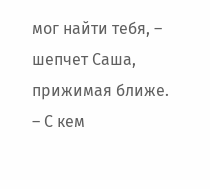мог найти тебя, – шепчет Саша, прижимая ближе. – С кем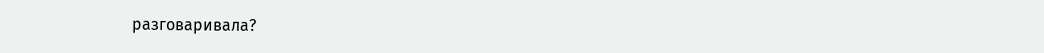разговаривала?